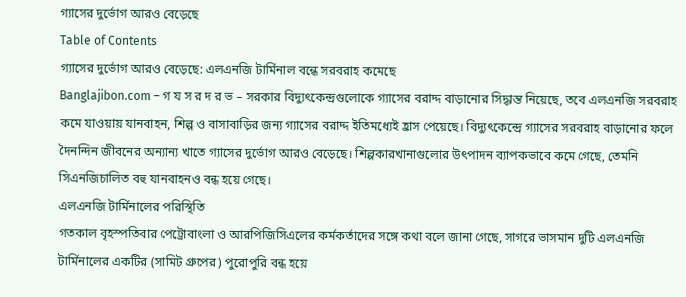গ্যাসের দুর্ভোগ আরও বেড়েছে
Table of Contents
গ্যাসের দুর্ভোগ আরও বেড়েছে: এলএনজি টার্মিনাল বন্ধে সরবরাহ কমেছে
Banglajibon.com – গ য স র দ র ভ – সরকার বিদ্যুৎকেন্দ্রগুলোকে গ্যাসের বরাদ্দ বাড়ানোর সিদ্ধান্ত নিয়েছে, তবে এলএনজি সরবরাহ কমে যাওয়ায় যানবাহন, শিল্প ও বাসাবাড়ির জন্য গ্যাসের বরাদ্দ ইতিমধ্যেই হ্রাস পেয়েছে। বিদ্যুৎকেন্দ্রে গ্যাসের সরবরাহ বাড়ানোর ফলে দৈনন্দিন জীবনের অন্যান্য খাতে গ্যাসের দুর্ভোগ আরও বেড়েছে। শিল্পকারখানাগুলোর উৎপাদন ব্যাপকভাবে কমে গেছে, তেমনি সিএনজিচালিত বহু যানবাহনও বন্ধ হয়ে গেছে।
এলএনজি টার্মিনালের পরিস্থিতি
গতকাল বৃহস্পতিবার পেট্রোবাংলা ও আরপিজিসিএলের কর্মকর্তাদের সঙ্গে কথা বলে জানা গেছে, সাগরে ভাসমান দুটি এলএনজি টার্মিনালের একটির (সামিট গ্রুপের) পুরোপুরি বন্ধ হয়ে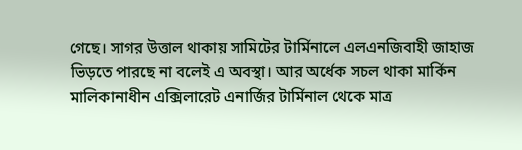গেছে। সাগর উত্তাল থাকায় সামিটের টার্মিনালে এলএনজিবাহী জাহাজ ভিড়তে পারছে না বলেই এ অবস্থা। আর অর্ধেক সচল থাকা মার্কিন মালিকানাধীন এক্সিলারেট এনার্জির টার্মিনাল থেকে মাত্র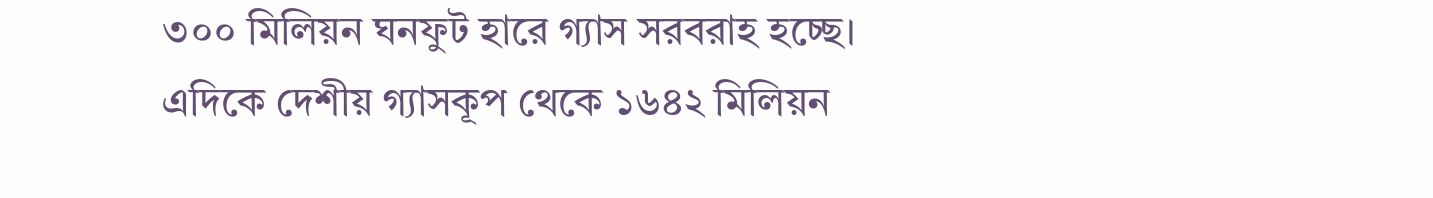৩০০ মিলিয়ন ঘনফুট হারে গ্যাস সরবরাহ হচ্ছে।
এদিকে দেশীয় গ্যাসকূপ থেকে ১৬৪২ মিলিয়ন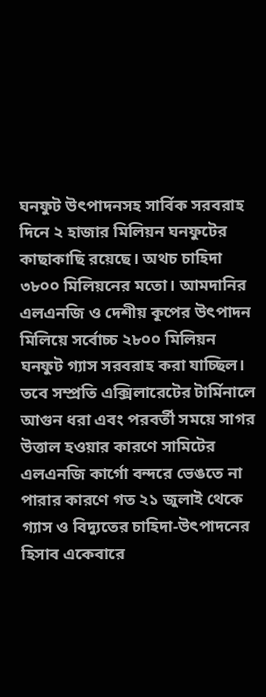ঘনফুট উৎপাদনসহ সার্বিক সরবরাহ দিনে ২ হাজার মিলিয়ন ঘনফুটের কাছাকাছি রয়েছে। অথচ চাহিদা ৩৮০০ মিলিয়নের মতো। আমদানির এলএনজি ও দেশীয় কূপের উৎপাদন মিলিয়ে সর্বোচ্চ ২৮০০ মিলিয়ন ঘনফুট গ্যাস সরবরাহ করা যাচ্ছিল। তবে সম্প্রতি এক্সিলারেটের টার্মিনালে আগুন ধরা এবং পরবর্তী সময়ে সাগর উত্তাল হওয়ার কারণে সামিটের এলএনজি কার্গো বন্দরে ভেঙতে না পারার কারণে গত ২১ জুলাই থেকে গ্যাস ও বিদ্যুতের চাহিদা-উৎপাদনের হিসাব একেবারে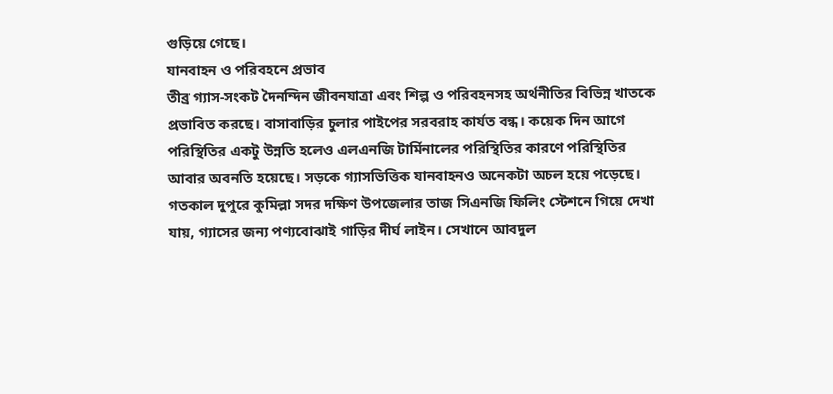গুড়িয়ে গেছে।
যানবাহন ও পরিবহনে প্রভাব
তীব্র গ্যাস-সংকট দৈনন্দিন জীবনযাত্রা এবং শিল্প ও পরিবহনসহ অর্থনীতির বিভিন্ন খাতকে প্রভাবিত করছে। বাসাবাড়ির চুলার পাইপের সরবরাহ কার্যত বন্ধ। কয়েক দিন আগে পরিস্থিতির একটু উন্নতি হলেও এলএনজি টার্মিনালের পরিস্থিতির কারণে পরিস্থিতির আবার অবনতি হয়েছে। সড়কে গ্যাসভিত্তিক যানবাহনও অনেকটা অচল হয়ে পড়েছে।
গতকাল দুপুরে কুমিল্লা সদর দক্ষিণ উপজেলার তাজ সিএনজি ফিলিং স্টেশনে গিয়ে দেখা যায়, গ্যাসের জন্য পণ্যবোঝাই গাড়ির দীর্ঘ লাইন। সেখানে আবদুল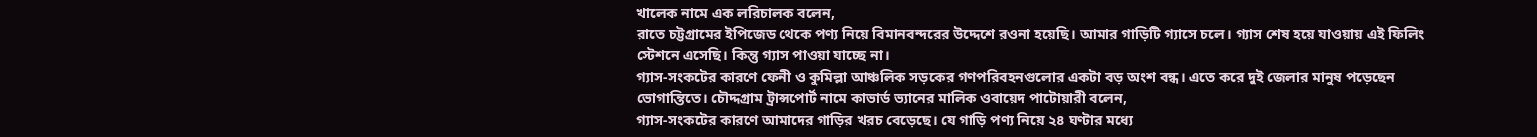খালেক নামে এক লরিচালক বলেন,
রাতে চট্টগ্রামের ইপিজেড থেকে পণ্য নিয়ে বিমানবন্দরের উদ্দেশে রওনা হয়েছি। আমার গাড়িটি গ্যাসে চলে। গ্যাস শেষ হয়ে যাওয়ায় এই ফিলিং স্টেশনে এসেছি। কিন্তু গ্যাস পাওয়া যাচ্ছে না।
গ্যাস-সংকটের কারণে ফেনী ও কুমিল্লা আঞ্চলিক সড়কের গণপরিবহনগুলোর একটা বড় অংশ বন্ধ। এতে করে দুই জেলার মানুষ পড়েছেন ভোগান্তিতে। চৌদ্দগ্রাম ট্রান্সপোর্ট নামে কাভার্ড ভ্যানের মালিক ওবায়েদ পাটোয়ারী বলেন,
গ্যাস-সংকটের কারণে আমাদের গাড়ির খরচ বেড়েছে। যে গাড়ি পণ্য নিয়ে ২৪ ঘণ্টার মধ্যে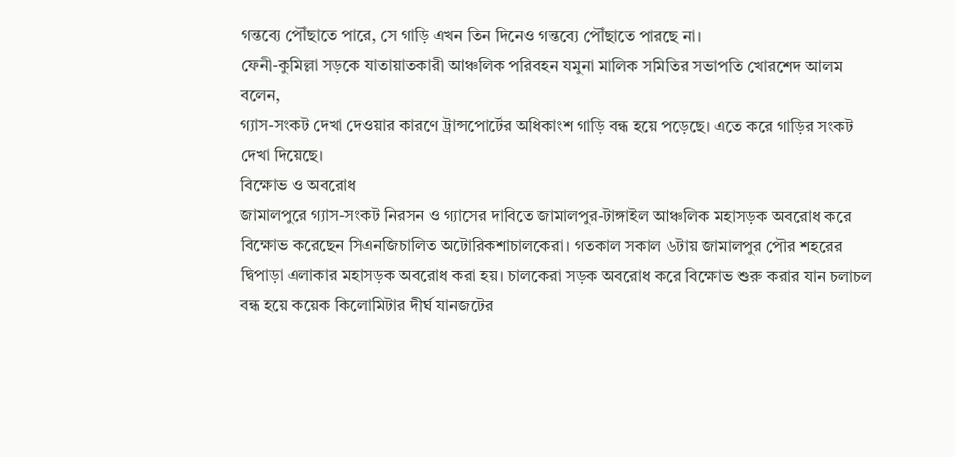গন্তব্যে পৌঁছাতে পারে, সে গাড়ি এখন তিন দিনেও গন্তব্যে পৌঁছাতে পারছে না।
ফেনী-কুমিল্লা সড়কে যাতায়াতকারী আঞ্চলিক পরিবহন যমুনা মালিক সমিতির সভাপতি খোরশেদ আলম বলেন,
গ্যাস-সংকট দেখা দেওয়ার কারণে ট্রান্সপোর্টের অধিকাংশ গাড়ি বন্ধ হয়ে পড়েছে। এতে করে গাড়ির সংকট দেখা দিয়েছে।
বিক্ষোভ ও অবরোধ
জামালপুরে গ্যাস-সংকট নিরসন ও গ্যাসের দাবিতে জামালপুর-টাঙ্গাইল আঞ্চলিক মহাসড়ক অবরোধ করে বিক্ষোভ করেছেন সিএনজিচালিত অটোরিকশাচালকেরা। গতকাল সকাল ৬টায় জামালপুর পৌর শহরের দ্বিপাড়া এলাকার মহাসড়ক অবরোধ করা হয়। চালকেরা সড়ক অবরোধ করে বিক্ষোভ শুরু করার যান চলাচল বন্ধ হয়ে কয়েক কিলোমিটার দীর্ঘ যানজটের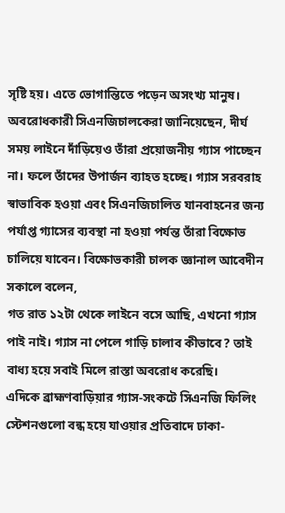সৃষ্টি হয়। এতে ভোগান্তিতে পড়েন অসংখ্য মানুষ।
অবরোধকারী সিএনজিচালকেরা জানিয়েছেন, দীর্ঘ সময় লাইনে দাঁড়িয়েও তাঁরা প্রয়োজনীয় গ্যাস পাচ্ছেন না। ফলে তাঁদের উপার্জন ব্যাহত হচ্ছে। গ্যাস সরবরাহ স্বাভাবিক হওয়া এবং সিএনজিচালিত যানবাহনের জন্য পর্যাপ্ত গ্যাসের ব্যবস্থা না হওয়া পর্যন্ত তাঁরা বিক্ষোভ চালিয়ে যাবেন। বিক্ষোভকারী চালক জ্ঞানাল আবেদীন সকালে বলেন,
গত রাত ১২টা থেকে লাইনে বসে আছি, এখনো গ্যাস পাই নাই। গ্যাস না পেলে গাড়ি চালাব কীভাবে? তাই বাধ্য হয়ে সবাই মিলে রাস্তা অবরোধ করেছি।
এদিকে ব্রাহ্মণবাড়িয়ার গ্যাস-সংকটে সিএনজি ফিলিং স্টেশনগুলো বন্ধ হয়ে যাওয়ার প্রতিবাদে ঢাকা-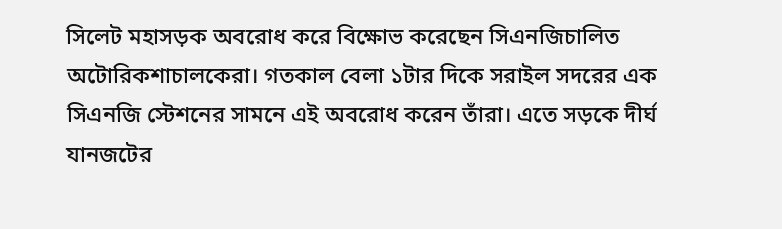সিলেট মহাসড়ক অবরোধ করে বিক্ষোভ করেছেন সিএনজিচালিত অটোরিকশাচালকেরা। গতকাল বেলা ১টার দিকে সরাইল সদরের এক সিএনজি স্টেশনের সামনে এই অবরোধ করেন তাঁরা। এতে সড়কে দীর্ঘ যানজটের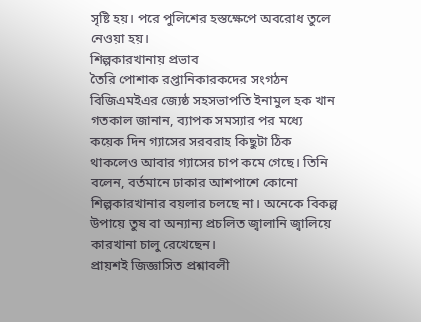সৃষ্টি হয়। পরে পুলিশের হস্তক্ষেপে অবরোধ তুলে নেওয়া হয়।
শিল্পকারখানায় প্রভাব
তৈরি পোশাক রপ্তানিকারকদের সংগঠন বিজিএমইএর জ্যেষ্ঠ সহসভাপতি ইনামুল হক খান গতকাল জানান, ব্যাপক সমস্যার পর মধ্যে কয়েক দিন গ্যাসের সরবরাহ কিছুটা ঠিক থাকলেও আবার গ্যাসের চাপ কমে গেছে। তিনি বলেন, বর্তমানে ঢাকার আশপাশে কোনো শিল্পকারখানার বয়লার চলছে না। অনেকে বিকল্প উপায়ে তুষ বা অন্যান্য প্রচলিত জ্বালানি জ্বালিয়ে কারখানা চালু রেখেছেন।
প্রায়শই জিজ্ঞাসিত প্রশ্নাবলী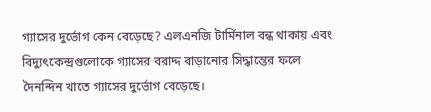গ্যাসের দুর্ভোগ কেন বেড়েছে? এলএনজি টার্মিনাল বন্ধ থাকায় এবং বিদ্যুৎকেন্দ্রগুলোকে গ্যাসের বরাদ্দ বাড়ানোর সিদ্ধান্তের ফলে দৈনন্দিন খাতে গ্যাসের দুর্ভোগ বেড়েছে।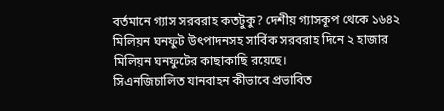বর্তমানে গ্যাস সরবরাহ কতটুকু? দেশীয় গ্যাসকূপ থেকে ১৬৪২ মিলিয়ন ঘনফুট উৎপাদনসহ সার্বিক সরবরাহ দিনে ২ হাজার মিলিয়ন ঘনফুটের কাছাকাছি রয়েছে।
সিএনজিচালিত যানবাহন কীভাবে প্রভাবিত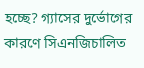হচ্ছে? গ্যাসের দুর্ভোগের কারণে সিএনজিচালিত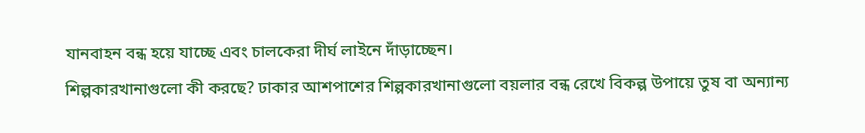যানবাহন বন্ধ হয়ে যাচ্ছে এবং চালকেরা দীর্ঘ লাইনে দাঁড়াচ্ছেন।
শিল্পকারখানাগুলো কী করছে? ঢাকার আশপাশের শিল্পকারখানাগুলো বয়লার বন্ধ রেখে বিকল্প উপায়ে তুষ বা অন্যান্য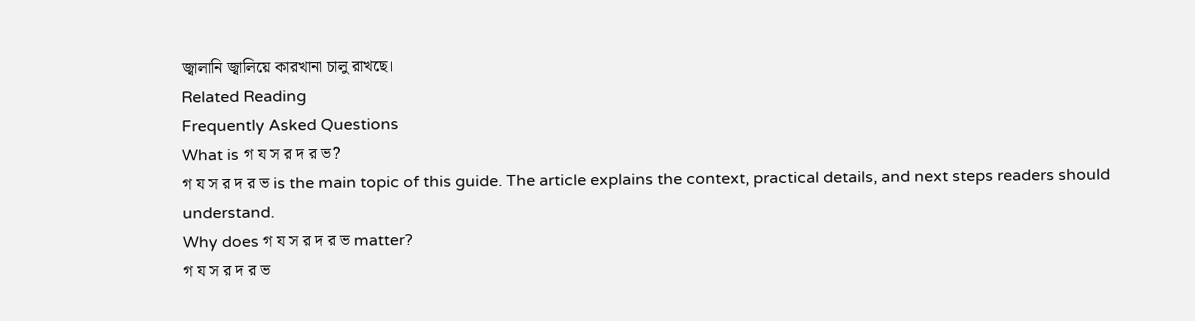জ্বালানি জ্বালিয়ে কারখানা চালু রাখছে।
Related Reading
Frequently Asked Questions
What is গ য স র দ র ভ?
গ য স র দ র ভ is the main topic of this guide. The article explains the context, practical details, and next steps readers should understand.
Why does গ য স র দ র ভ matter?
গ য স র দ র ভ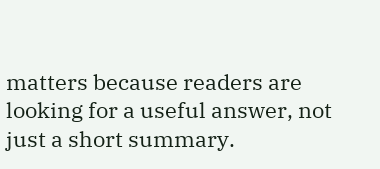matters because readers are looking for a useful answer, not just a short summary.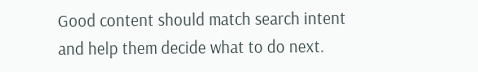Good content should match search intent and help them decide what to do next.